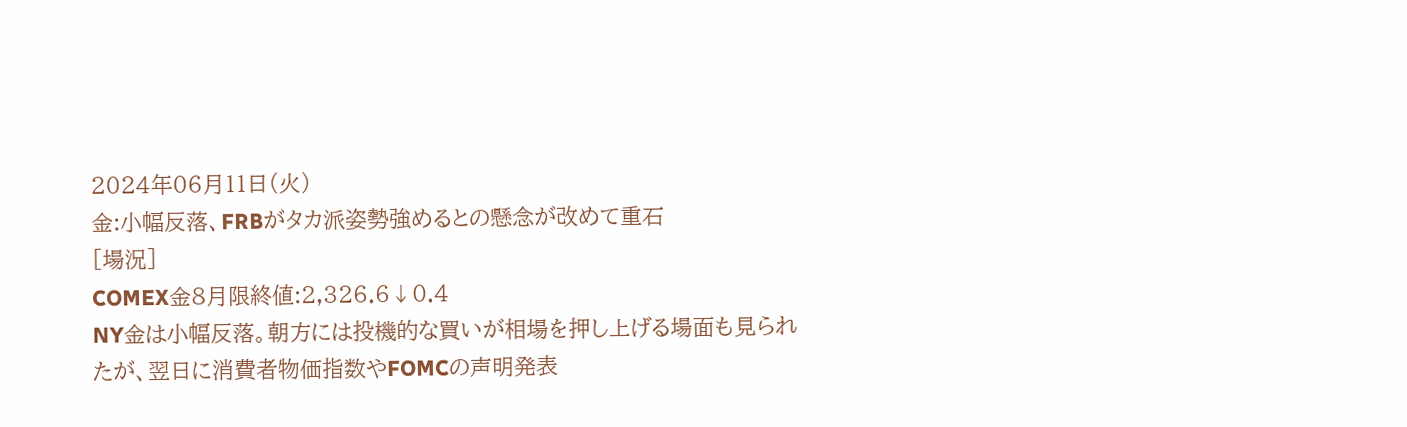2024年06月11日(火)
金:小幅反落、FRBがタカ派姿勢強めるとの懸念が改めて重石
[場況]
COMEX金8月限終値:2,326.6↓0.4
NY金は小幅反落。朝方には投機的な買いが相場を押し上げる場面も見られたが、翌日に消費者物価指数やFOMCの声明発表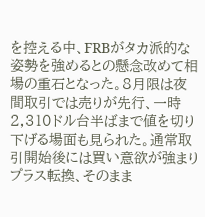を控える中、FRBがタカ派的な姿勢を強めるとの懸念改めて相場の重石となった。8月限は夜間取引では売りが先行、一時2,310ドル台半ばまで値を切り下げる場面も見られた。通常取引開始後には買い意欲が強まりプラス転換、そのまま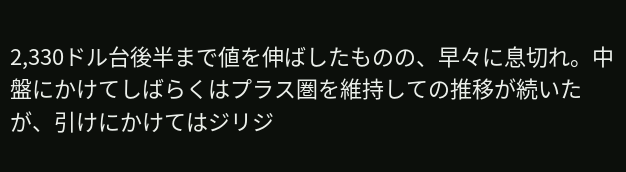2,330ドル台後半まで値を伸ばしたものの、早々に息切れ。中盤にかけてしばらくはプラス圏を維持しての推移が続いたが、引けにかけてはジリジ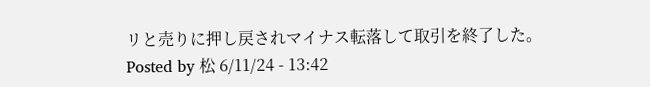リと売りに押し戻されマイナス転落して取引を終了した。
Posted by 松 6/11/24 - 13:42